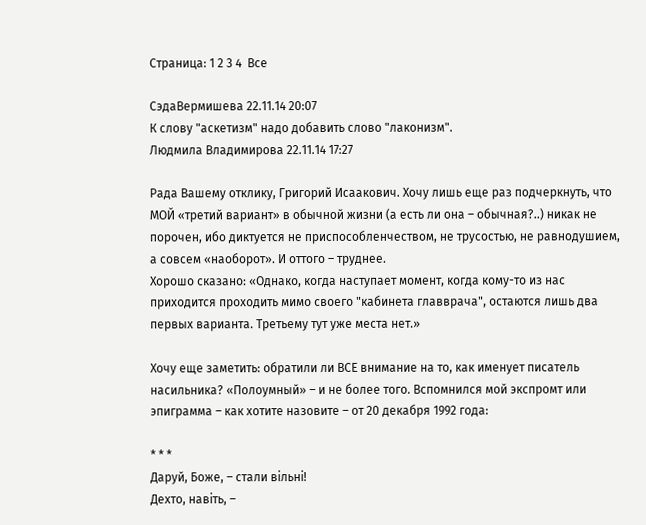Страница: 1 2 3 4  Все

СэдаВермишева 22.11.14 20:07
К слову "аскетизм" надо добавить слово "лаконизм".
Людмила Владимирова 22.11.14 17:27

Рада Вашему отклику, Григорий Исаакович. Хочу лишь еще раз подчеркнуть, что МОЙ «третий вариант» в обычной жизни (а есть ли она – обычная?..) никак не порочен, ибо диктуется не приспособленчеством, не трусостью, не равнодушием, а совсем «наоборот». И оттого – труднее.
Хорошо сказано: «Однако, когда наступает момент, когда кому-то из нас приходится проходить мимо своего "кабинета главврача", остаются лишь два первых варианта. Третьему тут уже места нет.»

Хочу еще заметить: обратили ли ВСЕ внимание на то, как именует писатель насильника? «Полоумный» – и не более того. Вспомнился мой экспромт или эпиграмма – как хотите назовите – от 20 декабря 1992 года:

* * *
Даруй, Боже, – стали вільні!
Дехто, навіть, –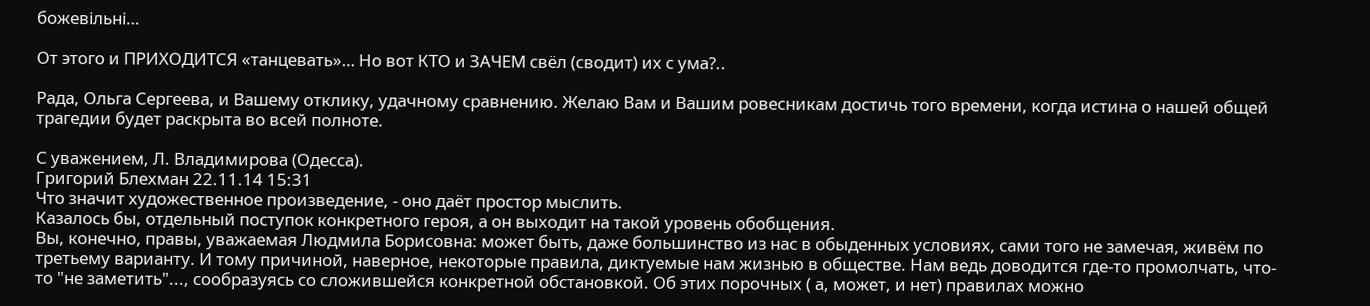божевільні…

От этого и ПРИХОДИТСЯ «танцевать»… Но вот КТО и ЗАЧЕМ свёл (сводит) их с ума?..

Рада, Ольга Сергеева, и Вашему отклику, удачному сравнению. Желаю Вам и Вашим ровесникам достичь того времени, когда истина о нашей общей трагедии будет раскрыта во всей полноте.

С уважением, Л. Владимирова (Одесса).
Григорий Блехман 22.11.14 15:31
Что значит художественное произведение, - оно даёт простор мыслить.
Казалось бы, отдельный поступок конкретного героя, а он выходит на такой уровень обобщения.
Вы, конечно, правы, уважаемая Людмила Борисовна: может быть, даже большинство из нас в обыденных условиях, сами того не замечая, живём по третьему варианту. И тому причиной, наверное, некоторые правила, диктуемые нам жизнью в обществе. Нам ведь доводится где-то промолчать, что-то "не заметить"..., сообразуясь со сложившейся конкретной обстановкой. Об этих порочных ( а, может, и нет) правилах можно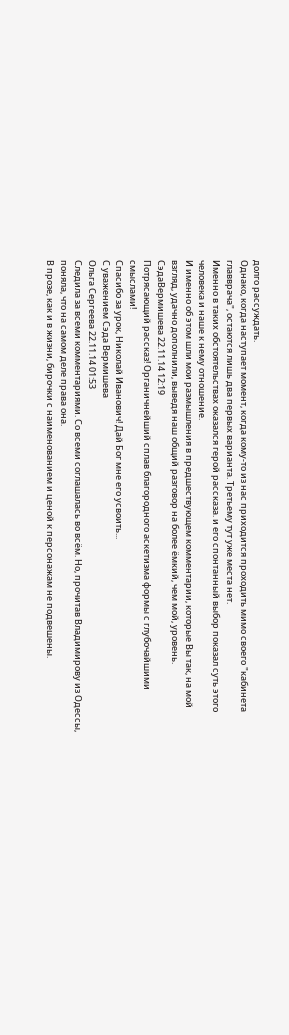долго рассуждать.
Однако, когда наступает момент, когда кому-то из нас приходится проходить мимо своего "кабинета главврача", остаются лишь два первых варианта. Третьему тут уже места нет.
Именно в таких обстоятельствах оказался герой рассказа. и его спонтанный выбор показал суть этого человека и наше к нему отношение.
И именно об этом шли мои размышления в предшествующем комментарии, которые Вы так, на мой взгляд, удачно дополнили, выведя наш общий разговор на более ёмкий, чем мой, уровень.
СэдаВермишева 22.11.14 12:19
Потрясающий рассказ! Органичнейший сплав благородного аскетизма формы с глубочайшими смыслами!
Спасибо за урок, Николай Иванович! Дай Бог мне его усвоить...
С уважением Сэда Вермишева
Ольга Сергеева 22.11.14 01:53
Следила за всеми комментариями. Со всеми соглашалась во всём. Но, прочитав Владимирову из Одессы, поняла, что на самом деле права она.
В прозе, как и в жизни, бирочки с наименованием и ценой к персонажам не подвешены.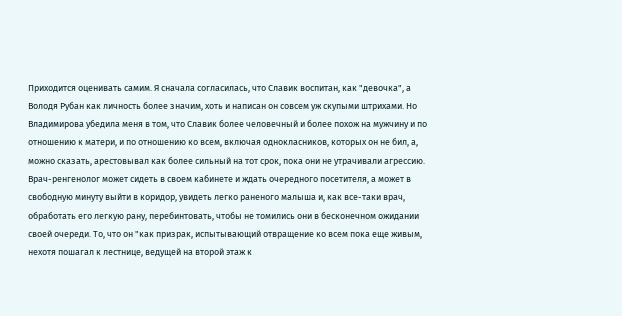Приходится оценивать самим. Я сначала согласилась, что Славик воспитан, как "девочка", а Володя Рубан как личность более значим, хоть и написан он совсем уж скупыми штрихами. Но Владимирова убедила меня в том, что Славик более человечный и более похож на мужчину и по отношению к матери, и по отношению ко всем, включая однокласников, которых он не бил, а, можно сказать, арестовывал как более сильный на тот срок, пока они не утрачивали агрессию. Врач-ренгенолог может сидеть в своем кабинете и ждать очередного посетителя, а может в свободную минуту выйти в коридор, увидеть легко раненого малыша и, как все-таки врач, обработать его легкую рану, перебинтовать, чтобы не томились они в бесконечном ожидании своей очереди. То, что он "как призрак, испытывающий отвращение ко всем пока еще живым, нехотя пошагал к лестнице, ведущей на второй этаж к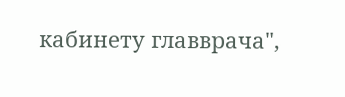кабинету главврача",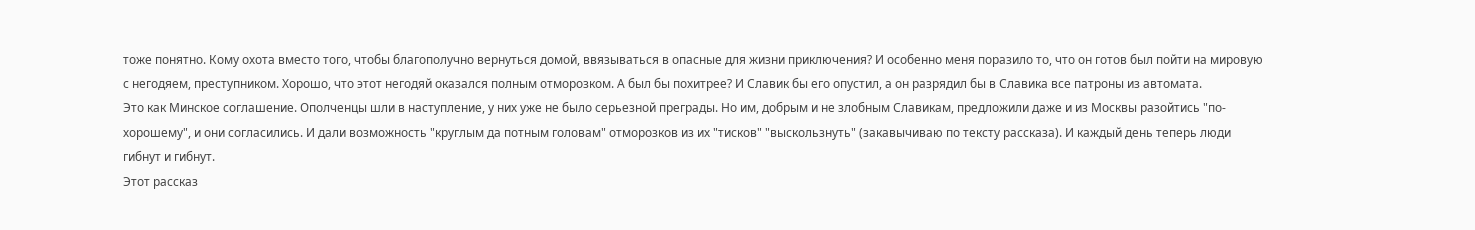тоже понятно. Кому охота вместо того, чтобы благополучно вернуться домой, ввязываться в опасные для жизни приключения? И особенно меня поразило то, что он готов был пойти на мировую с негодяем, преступником. Хорошо, что этот негодяй оказался полным отморозком. А был бы похитрее? И Славик бы его опустил, а он разрядил бы в Славика все патроны из автомата.
Это как Минское соглашение. Ополченцы шли в наступление, у них уже не было серьезной преграды. Но им, добрым и не злобным Славикам, предложили даже и из Москвы разойтись "по-хорошему", и они согласились. И дали возможность "круглым да потным головам" отморозков из их "тисков" "выскользнуть" (закавычиваю по тексту рассказа). И каждый день теперь люди гибнут и гибнут.
Этот рассказ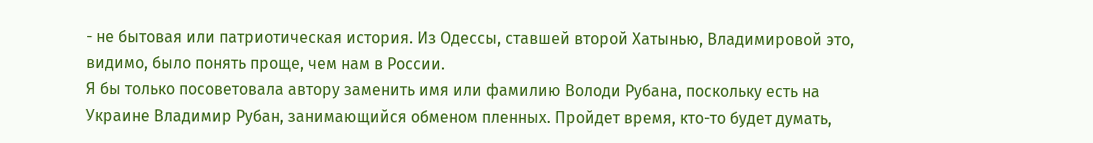- не бытовая или патриотическая история. Из Одессы, ставшей второй Хатынью, Владимировой это, видимо, было понять проще, чем нам в России.
Я бы только посоветовала автору заменить имя или фамилию Володи Рубана, поскольку есть на Украине Владимир Рубан, занимающийся обменом пленных. Пройдет время, кто-то будет думать,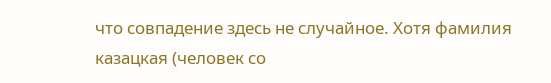что совпадение здесь не случайное. Хотя фамилия казацкая (человек со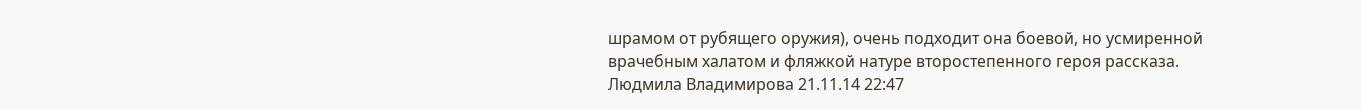шрамом от рубящего оружия), очень подходит она боевой, но усмиренной врачебным халатом и фляжкой натуре второстепенного героя рассказа.
Людмила Владимирова 21.11.14 22:47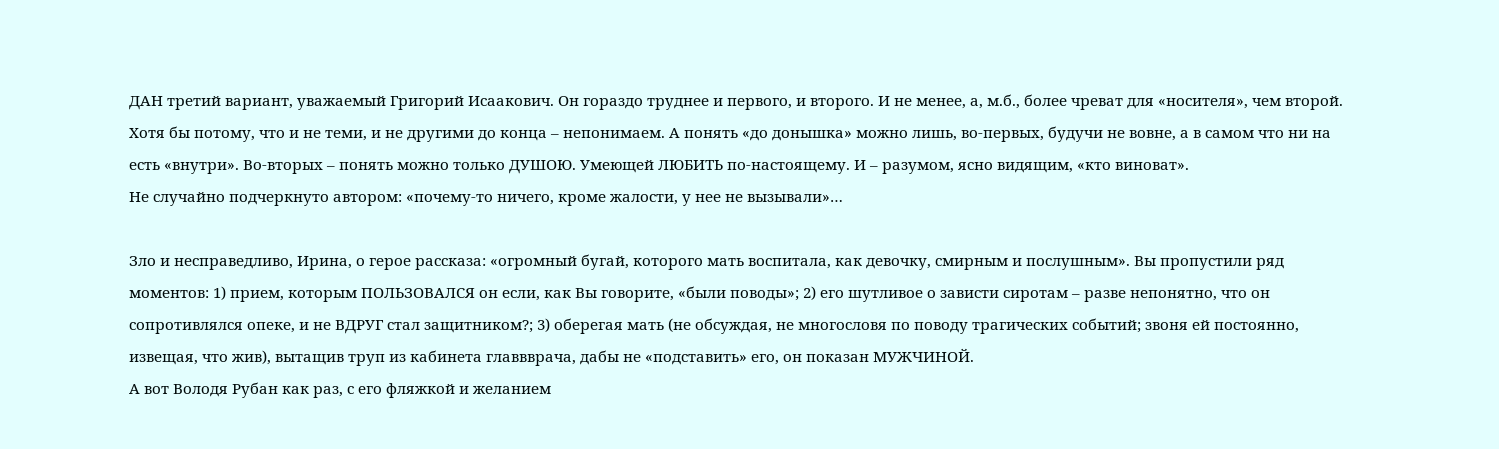ДАН третий вариант, уважаемый Григорий Исаакович. Он гораздо труднее и первого, и второго. И не менее, а, м.б., более чреват для «носителя», чем второй. Хотя бы потому, что и не теми, и не другими до конца – непонимаем. А понять «до донышка» можно лишь, во-первых, будучи не вовне, а в самом что ни на есть «внутри». Во-вторых – понять можно только ДУШОЮ. Умеющей ЛЮБИТЬ по-настоящему. И – разумом, ясно видящим, «кто виноват».
Не случайно подчеркнуто автором: «почему-то ничего, кроме жалости, у нее не вызывали»…

Зло и несправедливо, Ирина, о герое рассказа: «огромный бугай, которого мать воспитала, как девочку, смирным и послушным». Вы пропустили ряд моментов: 1) прием, которым ПОЛЬЗОВАЛСЯ он если, как Вы говорите, «были поводы»; 2) его шутливое о зависти сиротам – разве непонятно, что он сопротивлялся опеке, и не ВДРУГ стал защитником?; 3) оберегая мать (не обсуждая, не многословя по поводу трагических событий; звоня ей постоянно, извещая, что жив), вытащив труп из кабинета главвврача, дабы не «подставить» его, он показан МУЖЧИНОЙ.
А вот Володя Рубан как раз, с его фляжкой и желанием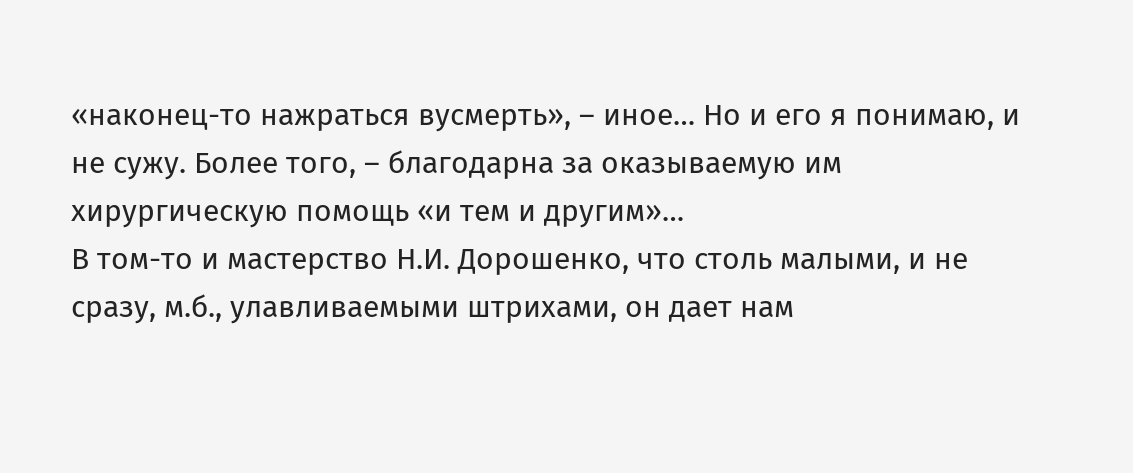«наконец-то нажраться вусмерть», – иное… Но и его я понимаю, и не сужу. Более того, – благодарна за оказываемую им хирургическую помощь «и тем и другим»…
В том-то и мастерство Н.И. Дорошенко, что столь малыми, и не сразу, м.б., улавливаемыми штрихами, он дает нам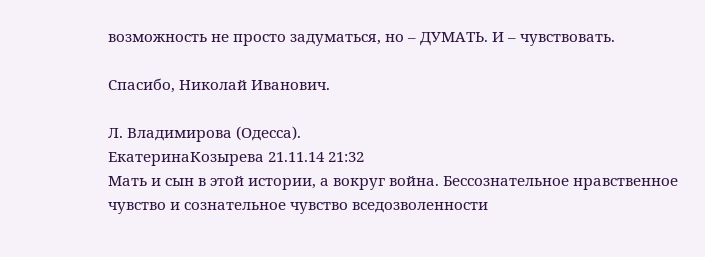возможность не просто задуматься, но – ДУМАТЬ. И – чувствовать.

Спасибо, Николай Иванович.

Л. Владимирова (Одесса).
ЕкатеринаКозырева 21.11.14 21:32
Мать и сын в этой истории, а вокруг война. Бессознательное нравственное чувство и сознательное чувство вседозволенности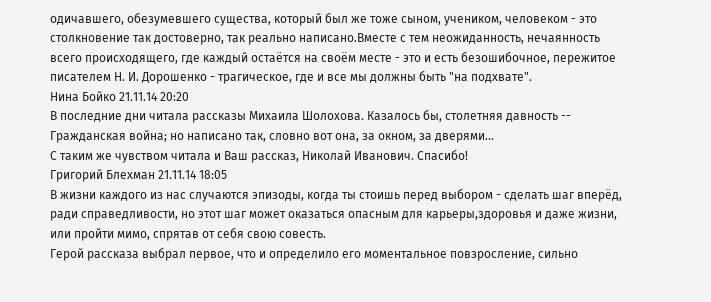одичавшего, обезумевшего существа, который был же тоже сыном, учеником, человеком - это столкновение так достоверно, так реально написано.Вместе с тем неожиданность, нечаянность всего происходящего, где каждый остаётся на своём месте - это и есть безошибочное, пережитое писателем Н. И. Дорошенко - трагическое, где и все мы должны быть "на подхвате".
Нина Бойко 21.11.14 20:20
В последние дни читала рассказы Михаила Шолохова. Казалось бы, столетняя давность -- Гражданская война; но написано так, словно вот она, за окном, за дверями...
С таким же чувством читала и Ваш рассказ, Николай Иванович. Спасибо!
Григорий Блехман 21.11.14 18:05
В жизни каждого из нас случаются эпизоды, когда ты стоишь перед выбором - сделать шаг вперёд, ради справедливости, но этот шаг может оказаться опасным для карьеры,здоровья и даже жизни, или пройти мимо, спрятав от себя свою совесть.
Герой рассказа выбрал первое, что и определило его моментальное повзросление, сильно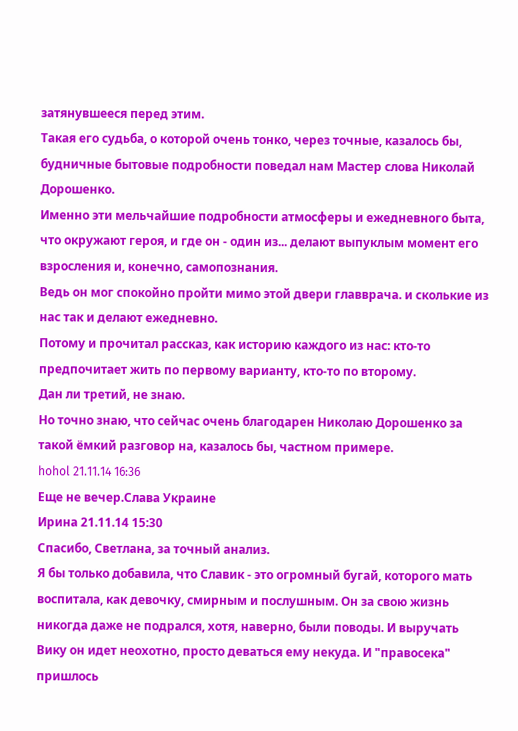затянувшееся перед этим.
Такая его судьба, о которой очень тонко, через точные, казалось бы, будничные бытовые подробности поведал нам Мастер слова Николай Дорошенко.
Именно эти мельчайшие подробности атмосферы и ежедневного быта, что окружают героя, и где он - один из... делают выпуклым момент его взросления и, конечно, самопознания.
Ведь он мог спокойно пройти мимо этой двери главврача. и сколькие из нас так и делают ежедневно.
Потому и прочитал рассказ, как историю каждого из нас: кто-то предпочитает жить по первому варианту, кто-то по второму.
Дан ли третий, не знаю.
Но точно знаю, что сейчас очень благодарен Николаю Дорошенко за такой ёмкий разговор на, казалось бы, частном примере.
hohol 21.11.14 16:36
Еще не вечер.Слава Украине
Ирина 21.11.14 15:30
Спасибо, Светлана, за точный анализ.
Я бы только добавила, что Славик - это огромный бугай, которого мать воспитала, как девочку, смирным и послушным. Он за свою жизнь никогда даже не подрался, хотя, наверно, были поводы. И выручать Вику он идет неохотно, просто деваться ему некуда. И "правосека" пришлось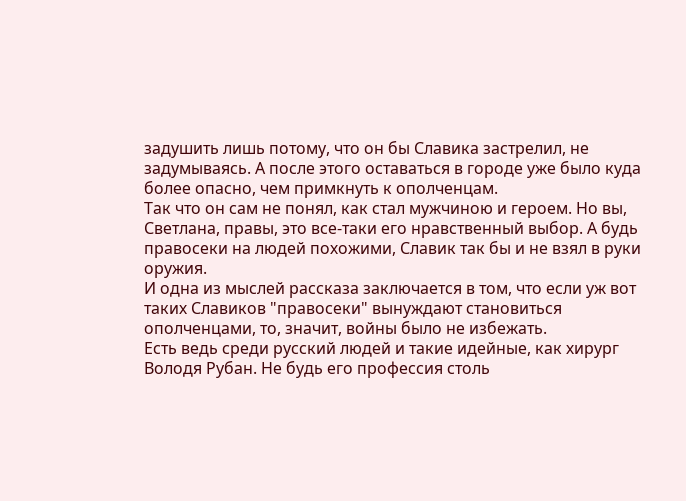задушить лишь потому, что он бы Славика застрелил, не задумываясь. А после этого оставаться в городе уже было куда более опасно, чем примкнуть к ополченцам.
Так что он сам не понял, как стал мужчиною и героем. Но вы, Светлана, правы, это все-таки его нравственный выбор. А будь правосеки на людей похожими, Славик так бы и не взял в руки оружия.
И одна из мыслей рассказа заключается в том, что если уж вот таких Славиков "правосеки" вынуждают становиться ополченцами, то, значит, войны было не избежать.
Есть ведь среди русский людей и такие идейные, как хирург Володя Рубан. Не будь его профессия столь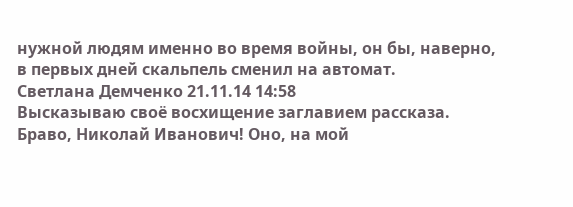нужной людям именно во время войны, он бы, наверно, в первых дней скальпель сменил на автомат.
Светлана Демченко 21.11.14 14:58
Высказываю своё восхищение заглавием рассказа. Браво, Николай Иванович! Оно, на мой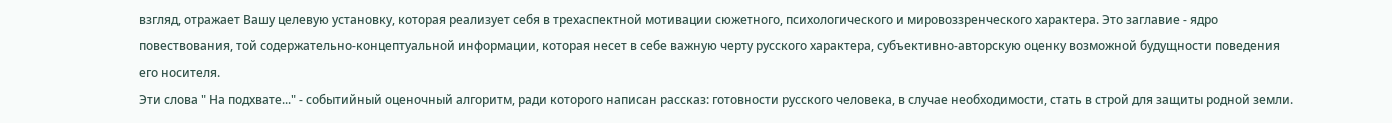взгляд, отражает Вашу целевую установку, которая реализует себя в трехаспектной мотивации сюжетного, психологического и мировоззренческого характера. Это заглавие - ядро повествования, той содержательно-концептуальной информации, которая несет в себе важную черту русского характера, субъективно-авторскую оценку возможной будущности поведения его носителя.
Эти слова " На подхвате..." - событийный оценочный алгоритм, ради которого написан рассказ: готовности русского человека, в случае необходимости, стать в строй для защиты родной земли.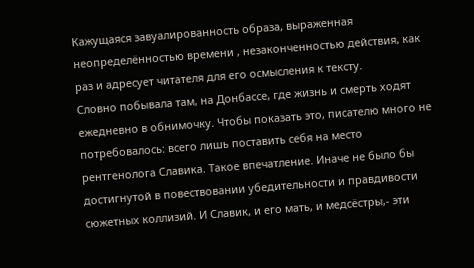Кажущаяся завуалированность образа, выраженная неопределённостью времени , незаконченностью действия, как раз и адресует читателя для его осмысления к тексту.
Словно побывала там, на Донбассе, где жизнь и смерть ходят ежедневно в обнимочку. Чтобы показать это, писателю много не потребовалось: всего лишь поставить себя на место рентгенолога Славика. Такое впечатление. Иначе не было бы достигнутой в повествовании убедительности и правдивости сюжетных коллизий. И Славик, и его мать, и медсёстры,- эти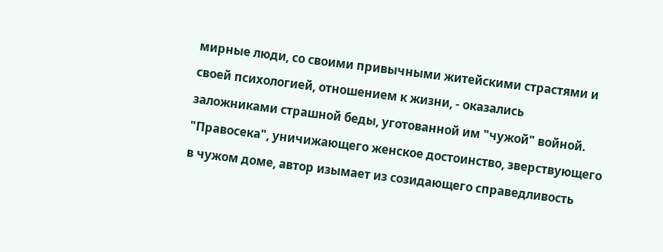мирные люди, со своими привычными житейскими страстями и своей психологией, отношением к жизни, - оказались заложниками страшной беды, уготованной им "чужой" войной. "Правосека", уничижающего женское достоинство, зверствующего в чужом доме, автор изымает из созидающего справедливость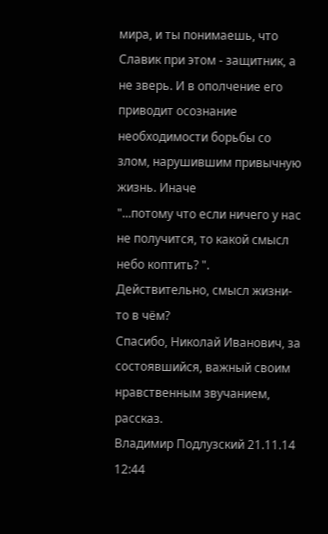мира, и ты понимаешь, что Славик при этом - защитник, а не зверь. И в ополчение его приводит осознание необходимости борьбы со злом, нарушившим привычную жизнь. Иначе
"...потому что если ничего у нас не получится, то какой смысл небо коптить? ".
Действительно, смысл жизни-то в чём?
Спасибо, Николай Иванович, за состоявшийся, важный своим нравственным звучанием, рассказ.
Владимир Подлузский 21.11.14 12:44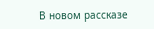В новом рассказе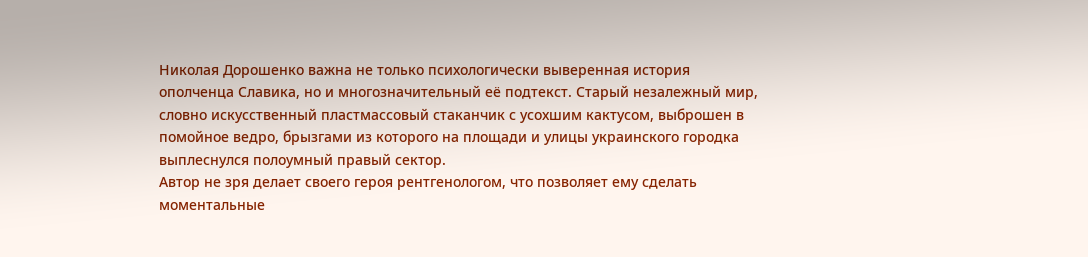Николая Дорошенко важна не только психологически выверенная история ополченца Славика, но и многозначительный её подтекст. Старый незалежный мир, словно искусственный пластмассовый стаканчик с усохшим кактусом, выброшен в помойное ведро, брызгами из которого на площади и улицы украинского городка выплеснулся полоумный правый сектор.
Автор не зря делает своего героя рентгенологом, что позволяет ему сделать моментальные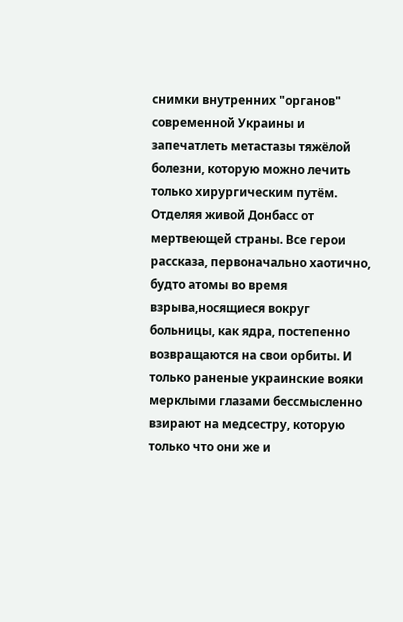снимки внутренних "органов" современной Украины и запечатлеть метастазы тяжёлой болезни, которую можно лечить только хирургическим путём. Отделяя живой Донбасс от мертвеющей страны. Все герои рассказа, первоначально хаотично, будто атомы во время взрыва,носящиеся вокруг больницы, как ядра, постепенно возвращаются на свои орбиты. И только раненые украинские вояки мерклыми глазами бессмысленно взирают на медсестру, которую только что они же и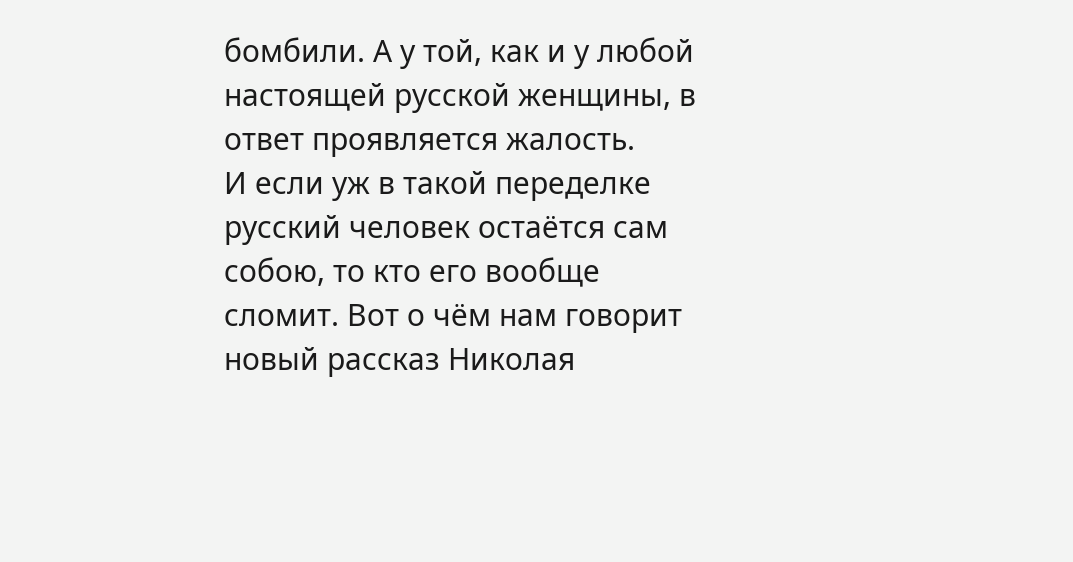бомбили. А у той, как и у любой настоящей русской женщины, в ответ проявляется жалость.
И если уж в такой переделке русский человек остаётся сам собою, то кто его вообще сломит. Вот о чём нам говорит новый рассказ Николая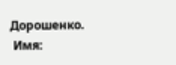Дорошенко.
 Имя: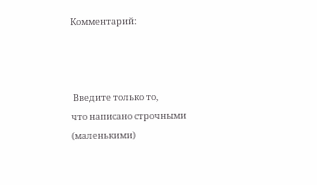Комментарий:



 Введите только то,
что написано строчными (маленькими)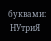буквами:
 НУтриЯ